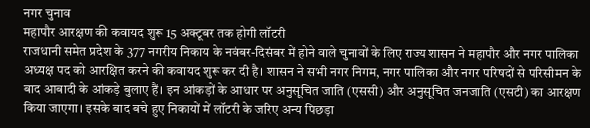नगर चुनाव
महापौर आरक्षण की कवायद शुरू 15 अक्टूबर तक होगी लॉटरी
राजधानी समेत प्रदेश के 377 नगरीय निकाय के नवंबर-दिसंबर में होने वाले चुनावों के लिए राज्य शासन ने महापौर और नगर पालिका अध्यक्ष पद को आरक्षित करने की कवायद शुरू कर दी है। शासन ने सभी नगर निगम, नगर पालिका और नगर परिषदों से परिसीमन के बाद आबादी के आंकड़े बुलाए हैं। इन आंकड़ों के आधार पर अनुसूचित जाति (एससी) और अनुसूचित जनजाति (एसटी) का आरक्षण किया जाएगा। इसके बाद बचे हुए निकायों में लॉटरी के जरिए अन्य पिछड़ा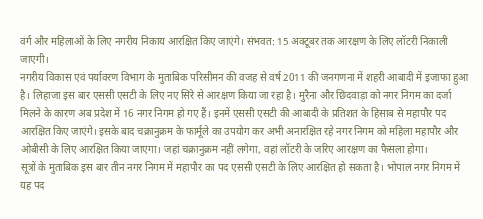वर्ग और महिलाओं के लिए नगरीय निकाय आरक्षित किए जाएंगे। संभवत: 15 अक्टूबर तक आरक्षण के लिए लॉटरी निकाली जाएगी।
नगरीय विकास एवं पर्यावरण विभाग के मुताबिक परिसीमन की वजह से वर्ष 2011 की जनगणना में शहरी आबादी में इजाफा हुआ है। लिहाजा इस बार एससी एसटी के लिए नए सिरे से आरक्षण किया जा रहा है। मुरैना और छिंदवाड़ा को नगर निगम का दर्जा मिलने के कारण अब प्रदेश में 16 नगर निगम हो गए हैं। इनमें एससी एसटी की आबादी के प्रतिशत के हिसाब से महापौर पद आरक्षित किए जाएंगे। इसके बाद चक्रानुक्रम के फार्मूले का उपयोग कर अभी अनारक्षित रहे नगर निगम को महिला महापौर और ओबीसी के लिए आरक्षित किया जाएगा। जहां चक्रानुक्रम नहीं लगेगा, वहां लॉटरी के जरिए आरक्षण का फैसला होगा।
सूत्रों के मुताबिक इस बार तीन नगर निगम में महापौर का पद एससी एसटी के लिए आरक्षित हो सकता है। भोपाल नगर निगम में यह पद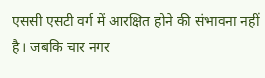एससी एसटी वर्ग में आरक्षित होने की संभावना नहीं है। जबकि चार नगर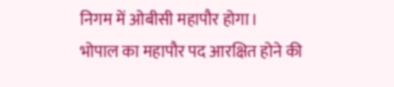निगम में ओबीसी महापौर होगा।
भोपाल का महापौर पद आरक्षित होने की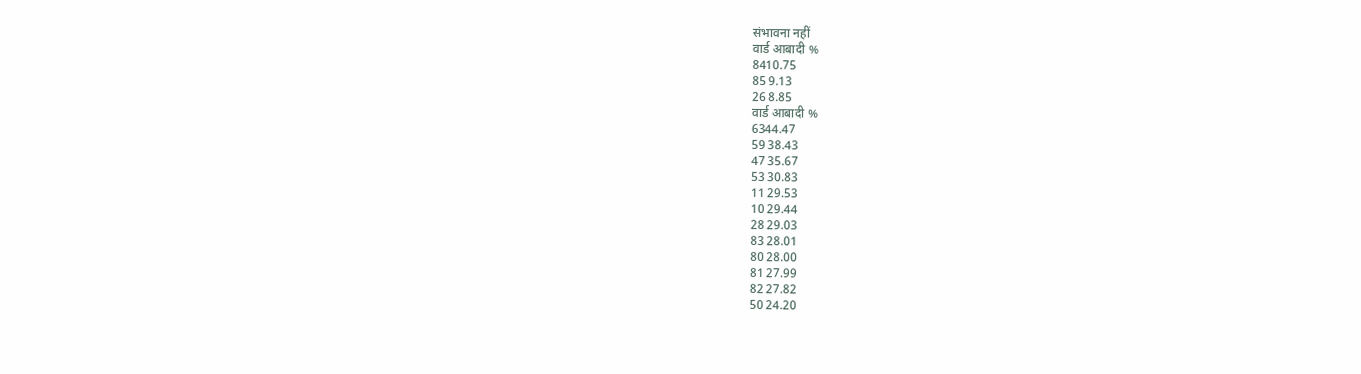संभावना नहीं
वार्ड आबादी %
8410.75
85 9.13
26 8.85
वार्ड आबादी %
6344.47
59 38.43
47 35.67
53 30.83
11 29.53
10 29.44
28 29.03
83 28.01
80 28.00
81 27.99
82 27.82
50 24.20